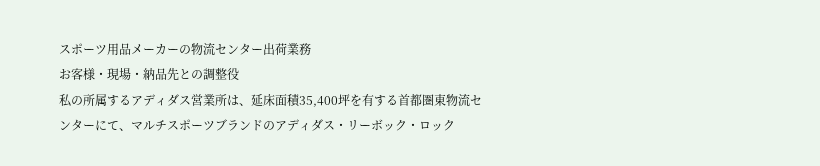スポーツ用品メーカーの物流センター出荷業務
お客様・現場・納品先との調整役
私の所属するアディダス営業所は、延床面積35,400坪を有する首都圏東物流センターにて、マルチスポーツブランドのアディダス・リーボック・ロック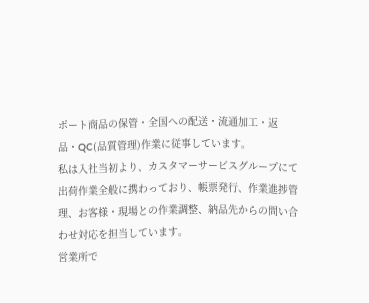ポート商品の保管・全国への配送・流通加工・返品・QC(品質管理)作業に従事しています。
私は入社当初より、カスタマーサービスグループにて出荷作業全般に携わっており、帳票発行、作業進捗管理、お客様・現場との作業調整、納品先からの問い合わせ対応を担当しています。
営業所で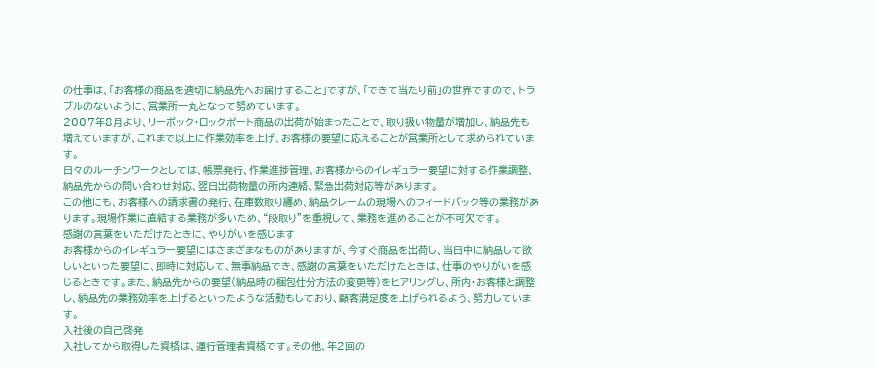の仕事は、「お客様の商品を適切に納品先へお届けすること」ですが、「できて当たり前」の世界ですので、トラブルのないように、営業所一丸となって努めています。
2007年8月より、リーボック・ロックポート商品の出荷が始まったことで、取り扱い物量が増加し、納品先も増えていますが、これまで以上に作業効率を上げ、お客様の要望に応えることが営業所として求められています。
日々のルーチンワークとしては、帳票発行、作業進捗管理、お客様からのイレギュラー要望に対する作業調整、納品先からの問い合わせ対応、翌日出荷物量の所内連絡、緊急出荷対応等があります。
この他にも、お客様への請求書の発行、在庫数取り纏め、納品クレームの現場へのフィードバック等の業務があります。現場作業に直結する業務が多いため、“段取り”を重視して、業務を進めることが不可欠です。
感謝の言葉をいただけたときに、やりがいを感じます
お客様からのイレギュラー要望にはさまざまなものがありますが、今すぐ商品を出荷し、当日中に納品して欲しいといった要望に、即時に対応して、無事納品でき、感謝の言葉をいただけたときは、仕事のやりがいを感じるときです。また、納品先からの要望(納品時の梱包仕分方法の変更等)をヒアリングし、所内・お客様と調整し、納品先の業務効率を上げるといったような活動もしており、顧客満足度を上げられるよう、努力しています。
入社後の自己啓発
入社してから取得した資格は、運行管理者資格です。その他、年2回の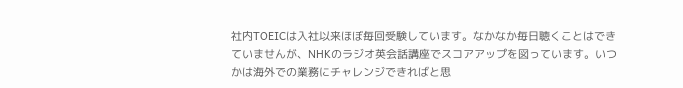社内TOEICは入社以来ほぼ毎回受験しています。なかなか毎日聴くことはできていませんが、NHKのラジオ英会話講座でスコアアップを図っています。いつかは海外での業務にチャレンジできればと思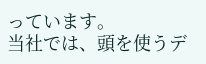っています。
当社では、頭を使うデ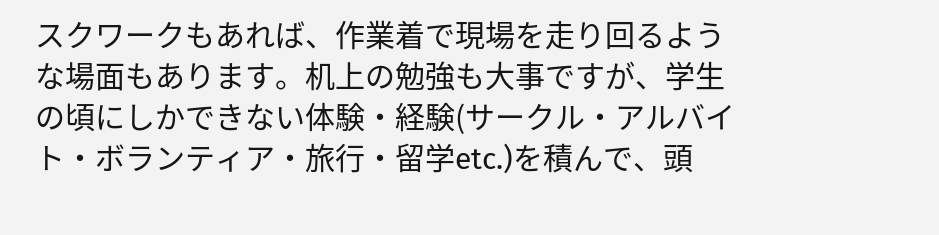スクワークもあれば、作業着で現場を走り回るような場面もあります。机上の勉強も大事ですが、学生の頃にしかできない体験・経験(サークル・アルバイト・ボランティア・旅行・留学etc.)を積んで、頭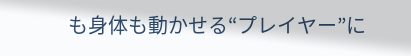も身体も動かせる“プレイヤー”に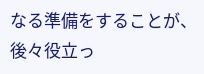なる準備をすることが、後々役立っ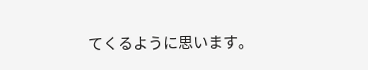てくるように思います。